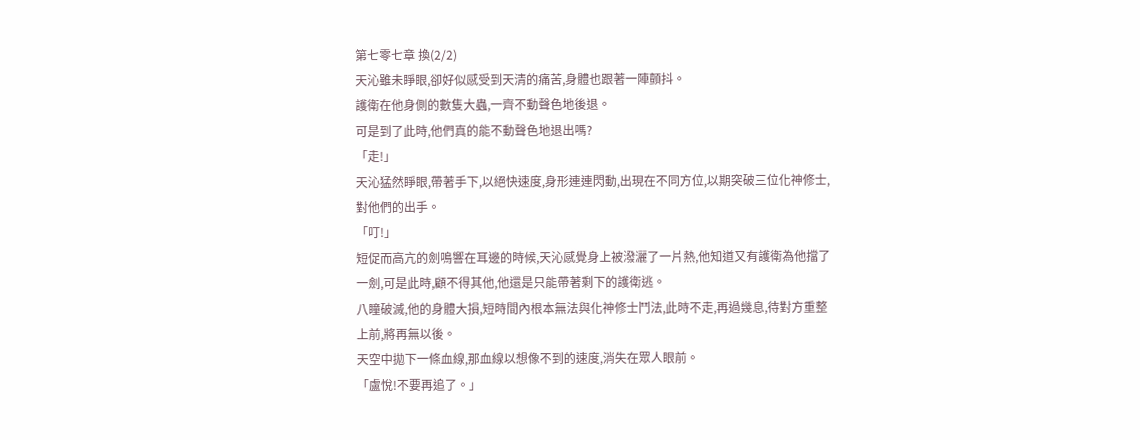第七零七章 換(2/2)
天沁雖未睜眼,卻好似感受到天清的痛苦,身體也跟著一陣顫抖。
護衛在他身側的數隻大蟲,一齊不動聲色地後退。
可是到了此時,他們真的能不動聲色地退出嗎?
「走!」
天沁猛然睜眼,帶著手下,以絕快速度,身形連連閃動,出現在不同方位,以期突破三位化神修士,對他們的出手。
「叮!」
短促而高亢的劍鳴響在耳邊的時候,天沁感覺身上被潑灑了一片熱,他知道又有護衛為他擋了一劍,可是此時,顧不得其他,他還是只能帶著剩下的護衛逃。
八瞳破滅,他的身體大損,短時間內根本無法與化神修士鬥法,此時不走,再過幾息,待對方重整上前,將再無以後。
天空中拋下一條血線,那血線以想像不到的速度,消失在眾人眼前。
「盧悅!不要再追了。」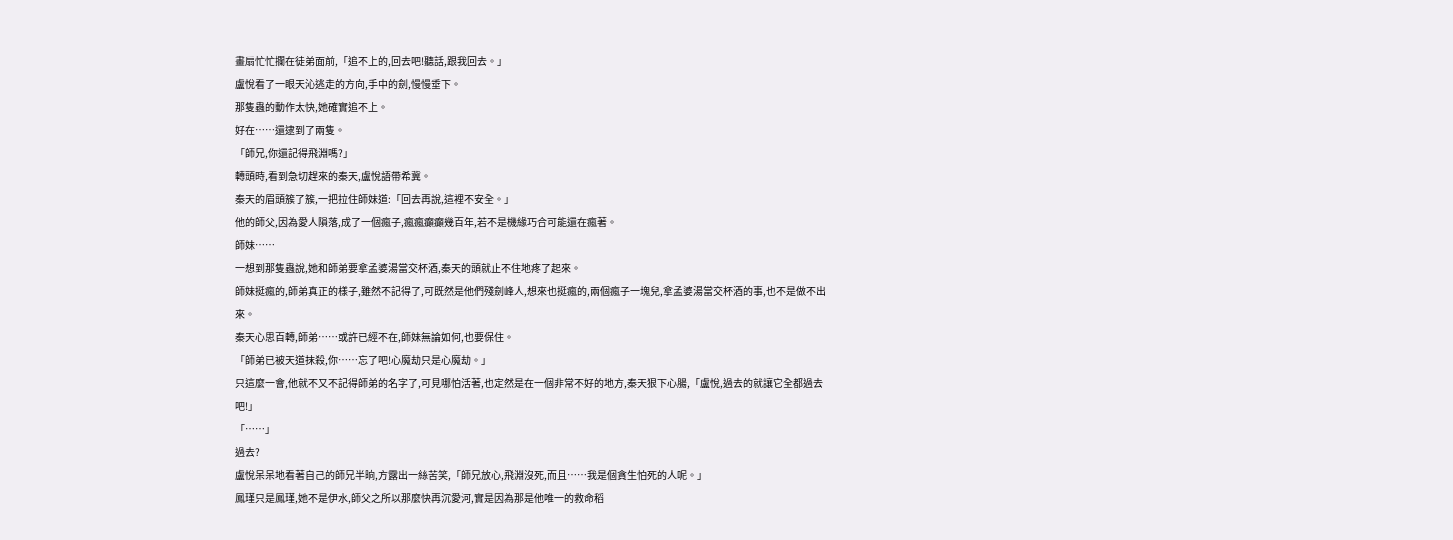畫扇忙忙攔在徒弟面前,「追不上的,回去吧!聽話,跟我回去。」
盧悅看了一眼天沁逃走的方向,手中的劍,慢慢垂下。
那隻蟲的動作太快,她確實追不上。
好在……還逮到了兩隻。
「師兄,你還記得飛淵嗎?」
轉頭時,看到急切趕來的秦天,盧悅語帶希冀。
秦天的眉頭簇了簇,一把拉住師妹道:「回去再說,這裡不安全。」
他的師父,因為愛人隕落,成了一個瘋子,瘋瘋癲癲幾百年,若不是機緣巧合可能還在瘋著。
師妹……
一想到那隻蟲說,她和師弟要拿孟婆湯當交杯酒,秦天的頭就止不住地疼了起來。
師妹挺瘋的,師弟真正的樣子,雖然不記得了,可既然是他們殘劍峰人,想來也挺瘋的,兩個瘋子一塊兒,拿孟婆湯當交杯酒的事,也不是做不出來。
秦天心思百轉,師弟……或許已經不在,師妹無論如何,也要保住。
「師弟已被天道抹殺,你……忘了吧!心魔劫只是心魔劫。」
只這麼一會,他就不又不記得師弟的名字了,可見哪怕活著,也定然是在一個非常不好的地方,秦天狠下心腸,「盧悅,過去的就讓它全都過去吧!」
「……」
過去?
盧悅呆呆地看著自己的師兄半晌,方露出一絲苦笑,「師兄放心,飛淵沒死,而且……我是個貪生怕死的人呢。」
鳳瑾只是鳳瑾,她不是伊水,師父之所以那麼快再沉愛河,實是因為那是他唯一的救命稻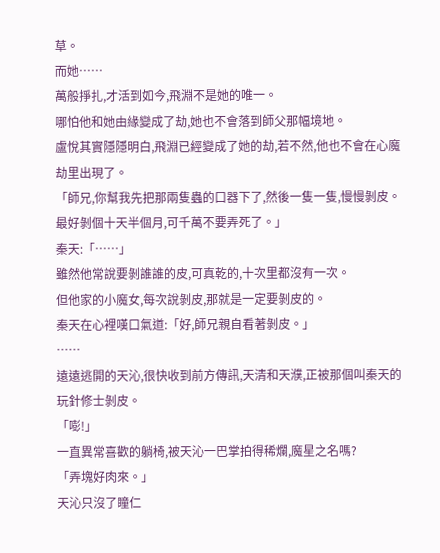草。
而她……
萬般掙扎,才活到如今,飛淵不是她的唯一。
哪怕他和她由緣變成了劫,她也不會落到師父那幅境地。
盧悅其實隱隱明白,飛淵已經變成了她的劫,若不然,他也不會在心魔劫里出現了。
「師兄,你幫我先把那兩隻蟲的口器下了,然後一隻一隻,慢慢剝皮。最好剝個十天半個月,可千萬不要弄死了。」
秦天:「……」
雖然他常說要剝誰誰的皮,可真乾的,十次里都沒有一次。
但他家的小魔女,每次說剝皮,那就是一定要剝皮的。
秦天在心裡嘆口氣道:「好,師兄親自看著剝皮。」
……
遠遠逃開的天沁,很快收到前方傳訊,天清和天濮,正被那個叫秦天的玩針修士剝皮。
「嘭!」
一直異常喜歡的躺椅,被天沁一巴掌拍得稀爛,魔星之名嗎?
「弄塊好肉來。」
天沁只沒了瞳仁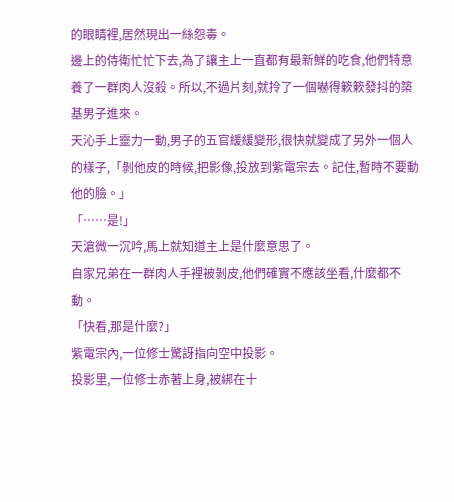的眼睛裡,居然現出一絲怨毒。
邊上的侍衛忙忙下去,為了讓主上一直都有最新鮮的吃食,他們特意養了一群肉人沒殺。所以,不過片刻,就拎了一個嚇得簌簌發抖的築基男子進來。
天沁手上靈力一動,男子的五官緩緩變形,很快就變成了另外一個人的樣子,「剝他皮的時候,把影像,投放到紫電宗去。記住,暫時不要動他的臉。」
「……是!」
天滄微一沉吟,馬上就知道主上是什麼意思了。
自家兄弟在一群肉人手裡被剝皮,他們確實不應該坐看,什麼都不動。
「快看,那是什麼?」
紫電宗內,一位修士驚訝指向空中投影。
投影里,一位修士赤著上身,被綁在十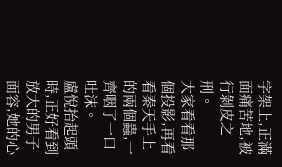字架上,正滿面痛苦地,被行剝皮之刑。
大家看看那個投影,再看看秦天手上的兩個蟲,一齊咽了一口吐沫。
盧悅抬起頭時,正好看到放大的男子面容,她的心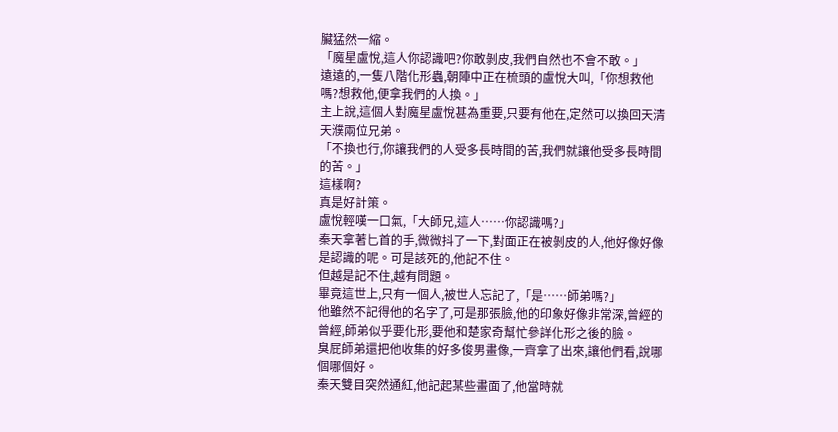臟猛然一縮。
「魔星盧悅,這人你認識吧?你敢剝皮,我們自然也不會不敢。」
遠遠的,一隻八階化形蟲,朝陣中正在梳頭的盧悅大叫,「你想救他嗎?想救他,便拿我們的人換。」
主上說,這個人對魔星盧悅甚為重要,只要有他在,定然可以換回天清天濮兩位兄弟。
「不換也行,你讓我們的人受多長時間的苦,我們就讓他受多長時間的苦。」
這樣啊?
真是好計策。
盧悅輕嘆一口氣,「大師兄,這人……你認識嗎?」
秦天拿著匕首的手,微微抖了一下,對面正在被剝皮的人,他好像好像是認識的呢。可是該死的,他記不住。
但越是記不住,越有問題。
畢竟這世上,只有一個人,被世人忘記了,「是……師弟嗎?」
他雖然不記得他的名字了,可是那張臉,他的印象好像非常深,曾經的曾經,師弟似乎要化形,要他和楚家奇幫忙參詳化形之後的臉。
臭屁師弟還把他收集的好多俊男畫像,一齊拿了出來,讓他們看,說哪個哪個好。
秦天雙目突然通紅,他記起某些畫面了,他當時就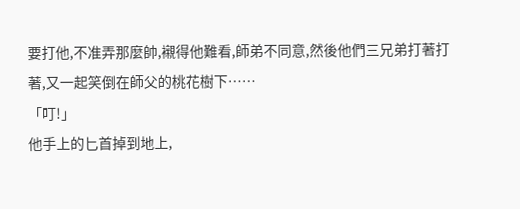要打他,不准弄那麼帥,襯得他難看,師弟不同意,然後他們三兄弟打著打著,又一起笑倒在師父的桃花樹下……
「叮!」
他手上的匕首掉到地上,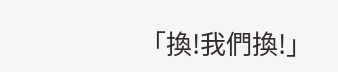「換!我們換!」